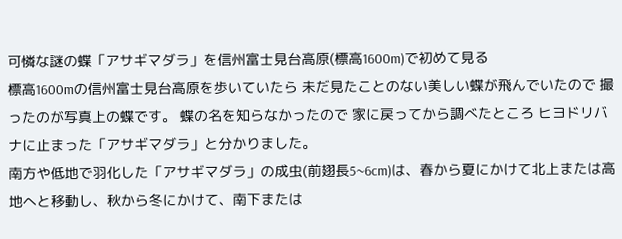可憐な謎の蝶「アサギマダラ」を信州富士見台高原(標高1600m)で初めて見る
標高1600mの信州富士見台高原を歩いていたら 未だ見たことのない美しい蝶が飛んでいたので 撮ったのが写真上の蝶です。 蝶の名を知らなかったので 家に戻ってから調べたところ ヒヨドリバナに止まった「アサギマダラ」と分かりました。
南方や低地で羽化した「アサギマダラ」の成虫(前翅長5~6cm)は、春から夏にかけて北上または高地へと移動し、秋から冬にかけて、南下または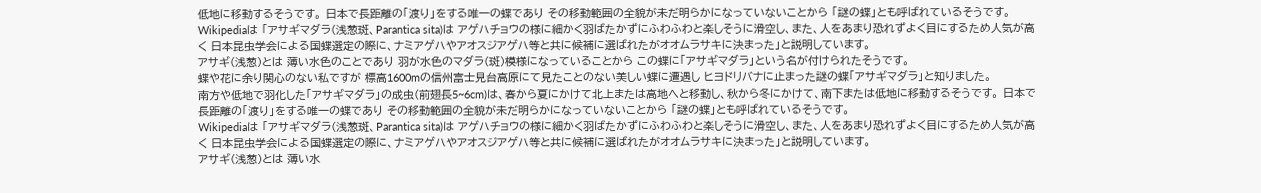低地に移動するそうです。 日本で長距離の「渡り」をする唯一の蝶であり その移動範囲の全貌が未だ明らかになっていないことから 「謎の蝶」とも呼ばれているそうです。
Wikipediaは 「アサギマダラ(浅葱斑、Parantica sita)は アゲハチョウの様に細かく羽ばたかずにふわふわと楽しそうに滑空し、また、人をあまり恐れずよく目にするため人気が高く 日本昆虫学会による国蝶選定の際に、ナミアゲハやアオスジアゲハ等と共に候補に選ばれたがオオムラサキに決まった」と説明しています。
アサギ(浅葱)とは 薄い水色のことであり 羽が水色のマダラ(斑)模様になっていることから この蝶に「アサギマダラ」という名が付けられたそうです。
蝶や花に余り関心のない私ですが 標高1600mの信州富士見台高原にて見たことのない美しい蝶に遭遇し ヒヨドリバナに止まった謎の蝶「アサギマダラ」と知りました。
南方や低地で羽化した「アサギマダラ」の成虫(前翅長5~6cm)は、春から夏にかけて北上または高地へと移動し、秋から冬にかけて、南下または低地に移動するそうです。 日本で長距離の「渡り」をする唯一の蝶であり その移動範囲の全貌が未だ明らかになっていないことから 「謎の蝶」とも呼ばれているそうです。
Wikipediaは 「アサギマダラ(浅葱斑、Parantica sita)は アゲハチョウの様に細かく羽ばたかずにふわふわと楽しそうに滑空し、また、人をあまり恐れずよく目にするため人気が高く 日本昆虫学会による国蝶選定の際に、ナミアゲハやアオスジアゲハ等と共に候補に選ばれたがオオムラサキに決まった」と説明しています。
アサギ(浅葱)とは 薄い水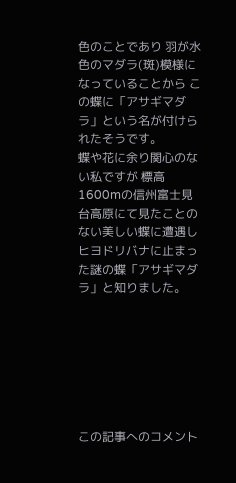色のことであり 羽が水色のマダラ(斑)模様になっていることから この蝶に「アサギマダラ」という名が付けられたそうです。
蝶や花に余り関心のない私ですが 標高1600mの信州富士見台高原にて見たことのない美しい蝶に遭遇し ヒヨドリバナに止まった謎の蝶「アサギマダラ」と知りました。







この記事へのコメント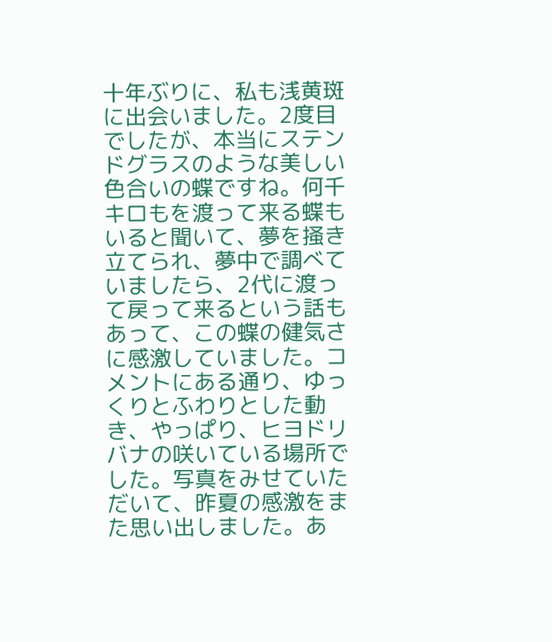十年ぶりに、私も浅黄斑に出会いました。2度目でしたが、本当にステンドグラスのような美しい色合いの蝶ですね。何千キロもを渡って来る蝶もいると聞いて、夢を掻き立てられ、夢中で調べていましたら、2代に渡って戻って来るという話もあって、この蝶の健気さに感激していました。コメントにある通り、ゆっくりとふわりとした動き、やっぱり、ヒヨドリバナの咲いている場所でした。写真をみせていただいて、昨夏の感激をまた思い出しました。あ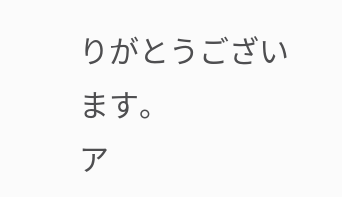りがとうございます。
ア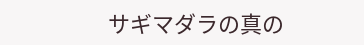サギマダラの真の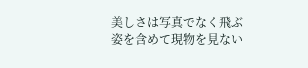美しさは写真でなく飛ぶ姿を含めて現物を見ない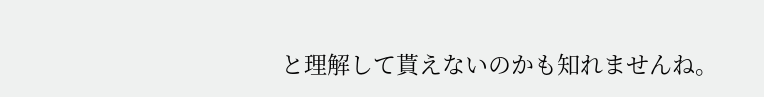と理解して貰えないのかも知れませんね。